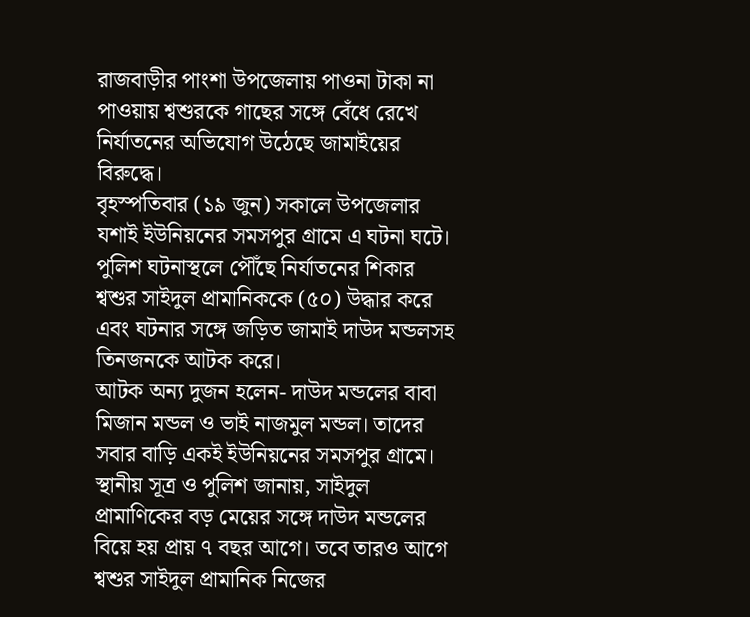রাজবাড়ীর পাংশা উপজেলায় পাওনা টাকা না পাওয়ায় শ্বশুরকে গাছের সঙ্গে বেঁধে রেখে নির্যাতনের অভিযোগ উঠেছে জামাইয়ের বিরুদ্ধে।
বৃহস্পতিবার (১৯ জুন) সকালে উপজেলার যশাই ইউনিয়নের সমসপুর গ্রামে এ ঘটনা ঘটে।
পুলিশ ঘটনাস্থলে পৌঁছে নির্যাতনের শিকার শ্বশুর সাইদুল প্রামানিককে (৫০) উদ্ধার করে এবং ঘটনার সঙ্গে জড়িত জামাই দাউদ মন্ডলসহ তিনজনকে আটক করে।
আটক অন্য দুজন হলেন- দাউদ মন্ডলের বাবা মিজান মন্ডল ও ভাই নাজমুল মন্ডল। তাদের সবার বাড়ি একই ইউনিয়নের সমসপুর গ্রামে।
স্থানীয় সূত্র ও পুলিশ জানায়, সাইদুল প্রামাণিকের বড় মেয়ের সঙ্গে দাউদ মন্ডলের বিয়ে হয় প্রায় ৭ বছর আগে। তবে তারও আগে শ্বশুর সাইদুল প্রামানিক নিজের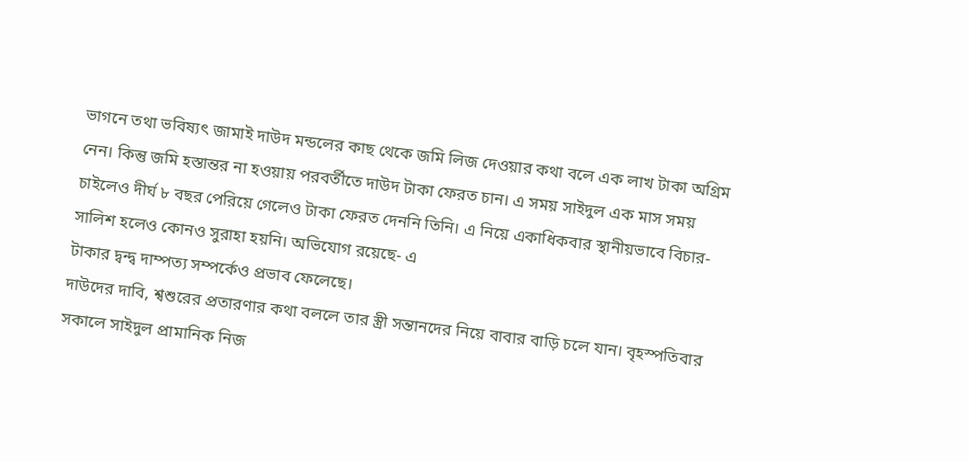ভাগনে তথা ভবিষ্যৎ জামাই দাউদ মন্ডলের কাছ থেকে জমি লিজ দেওয়ার কথা বলে এক লাখ টাকা অগ্রিম নেন। কিন্তু জমি হস্তান্তর না হওয়ায় পরবর্তীতে দাউদ টাকা ফেরত চান। এ সময় সাইদুল এক মাস সময় চাইলেও দীর্ঘ ৮ বছর পেরিয়ে গেলেও টাকা ফেরত দেননি তিনি। এ নিয়ে একাধিকবার স্থানীয়ভাবে বিচার-সালিশ হলেও কোনও সুরাহা হয়নি। অভিযোগ রয়েছে- এ
টাকার দ্বন্দ্ব দাম্পত্য সম্পর্কেও প্রভাব ফেলেছে।
দাউদের দাবি, শ্বশুরের প্রতারণার কথা বললে তার স্ত্রী সন্তানদের নিয়ে বাবার বাড়ি চলে যান। বৃহস্পতিবার সকালে সাইদুল প্রামানিক নিজ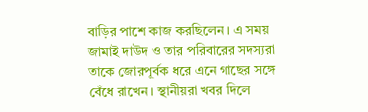বাড়ির পাশে কাজ করছিলেন। এ সময় জামাই দাউদ ও তার পরিবারের সদস্যরা তাকে জোরপূর্বক ধরে এনে গাছের সঙ্গে বেঁধে রাখেন। স্থানীয়রা খবর দিলে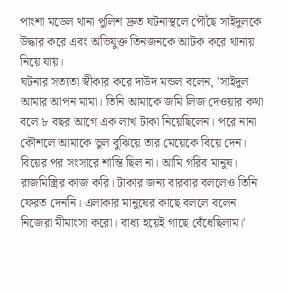পাংশা মডেল থানা পুলিশ দ্রুত ঘটনাস্থলে পৌঁছে সাইদুলকে উদ্ধার করে এবং অভিযুক্ত তিনজনকে আটক করে থানায় নিয়ে যায়।
ঘটনার সত্যতা স্বীকার করে দাউদ মন্ডল বলেন, 'সাইদুল আমার আপন মামা। তিনি আমাকে জমি লিজ দেওয়ার কথা বলে ৮ বছর আগে এক লাখ টাকা নিয়েছিলেন। পরে নানা কৌশলে আমাকে ভুল বুঝিয়ে তার মেয়েকে বিয়ে দেন। বিয়ের পর সংসারে শান্তি ছিল না। আমি গরিব মানুষ। রাজমিস্ত্রির কাজ করি। টাকার জন্য বারবার বললেও তিনি ফেরত দেননি। এলাকার মানুষের কাছে বললে বলেন নিজেরা মীমাংসা করো। বাধ্য হয়েই গাছে বেঁধেছিলাম।'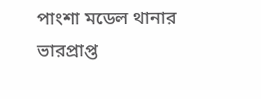পাংশা মডেল থানার ভারপ্রাপ্ত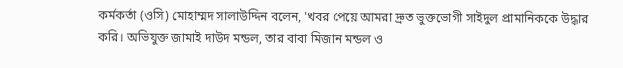কর্মকর্তা (ওসি) মোহাম্মদ সালাউদ্দিন বলেন, 'খবর পেয়ে আমরা দ্রুত ভুক্তভোগী সাইদুল প্রামানিককে উদ্ধার করি। অভিযুক্ত জামাই দাউদ মন্ডল, তার বাবা মিজান মন্ডল ও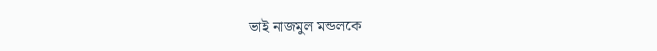ভাই নাজমুল মন্ডলকে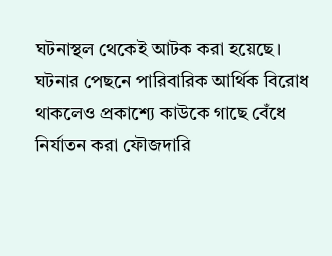ঘটনাস্থল থেকেই আটক করা হয়েছে। ঘটনার পেছনে পারিবারিক আর্থিক বিরোধ থাকলেও প্রকাশ্যে কাউকে গাছে বেঁধে নির্যাতন করা ফৌজদারি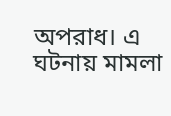অপরাধ। এ ঘটনায় মামলা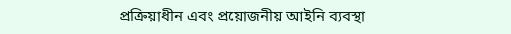প্রক্রিয়াধীন এবং প্রয়োজনীয় আইনি ব্যবস্থা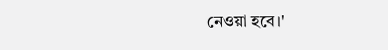নেওয়া হবে।'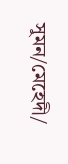সুমন/মেহেদী/